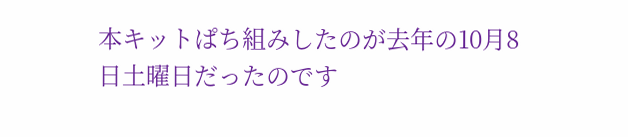本キットぱち組みしたのが去年の10月8日土曜日だったのです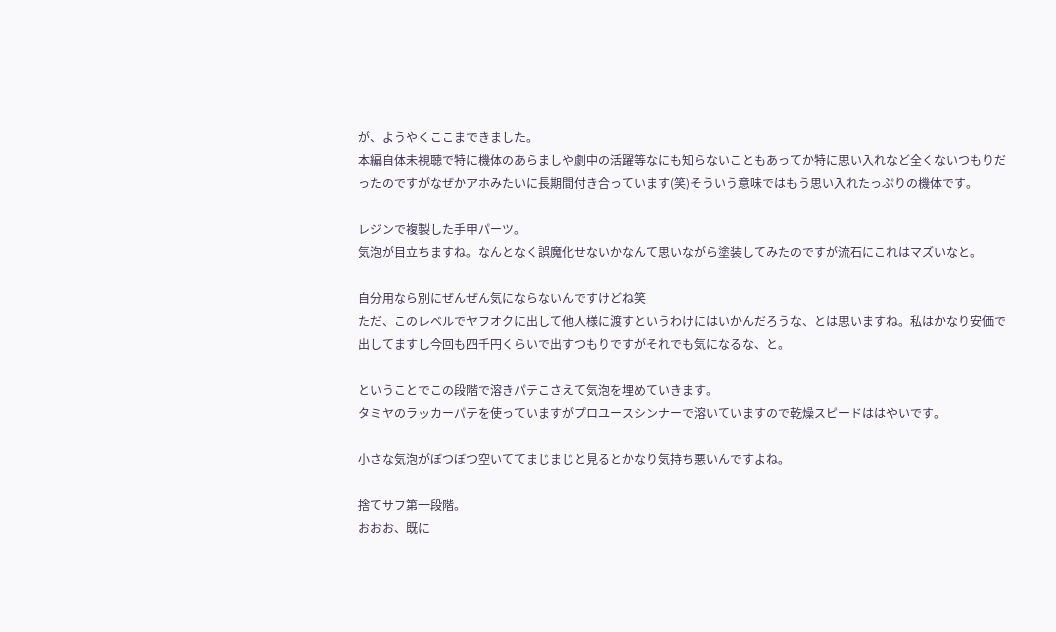が、ようやくここまできました。
本編自体未視聴で特に機体のあらましや劇中の活躍等なにも知らないこともあってか特に思い入れなど全くないつもりだったのですがなぜかアホみたいに長期間付き合っています(笑)そういう意味ではもう思い入れたっぷりの機体です。

レジンで複製した手甲パーツ。
気泡が目立ちますね。なんとなく誤魔化せないかなんて思いながら塗装してみたのですが流石にこれはマズいなと。

自分用なら別にぜんぜん気にならないんですけどね笑
ただ、このレベルでヤフオクに出して他人様に渡すというわけにはいかんだろうな、とは思いますね。私はかなり安価で出してますし今回も四千円くらいで出すつもりですがそれでも気になるな、と。

ということでこの段階で溶きパテこさえて気泡を埋めていきます。
タミヤのラッカーパテを使っていますがプロユースシンナーで溶いていますので乾燥スピードははやいです。

小さな気泡がぼつぼつ空いててまじまじと見るとかなり気持ち悪いんですよね。

捨てサフ第一段階。
おおお、既に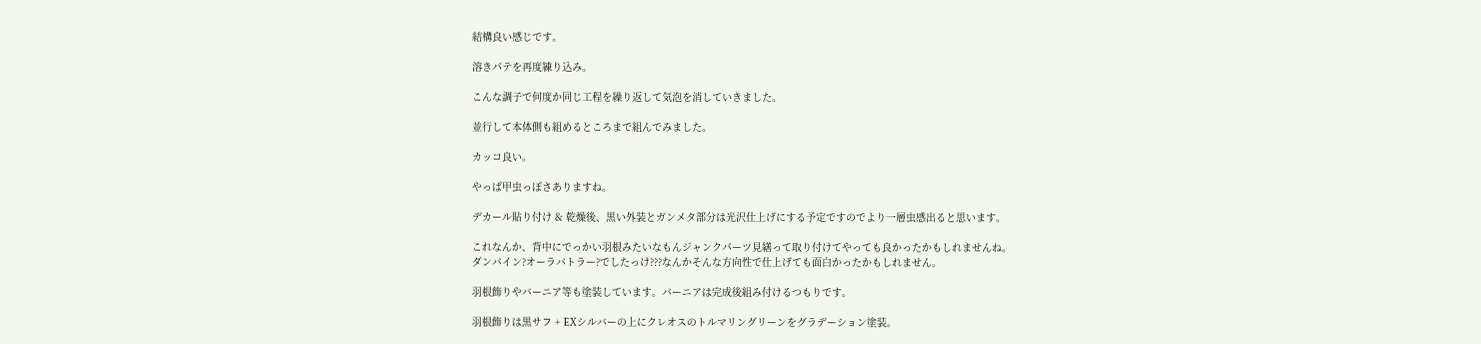結構良い感じです。

溶きパテを再度練り込み。

こんな調子で何度か同じ工程を繰り返して気泡を消していきました。

並行して本体側も組めるところまで組んでみました。

カッコ良い。

やっぱ甲虫っぽさありますね。

デカール貼り付け & 乾燥後、黒い外装とガンメタ部分は光沢仕上げにする予定ですのでより一層虫感出ると思います。

これなんか、背中にでっかい羽根みたいなもんジャンクパーツ見繕って取り付けてやっても良かったかもしれませんね。
ダンバイン?オーラバトラー?でしたっけ???なんかそんな方向性で仕上げても面白かったかもしれません。

羽根飾りやバーニア等も塗装しています。バーニアは完成後組み付けるつもりです。

羽根飾りは黒サフ + EXシルバーの上にクレオスのトルマリングリーンをグラデーション塗装。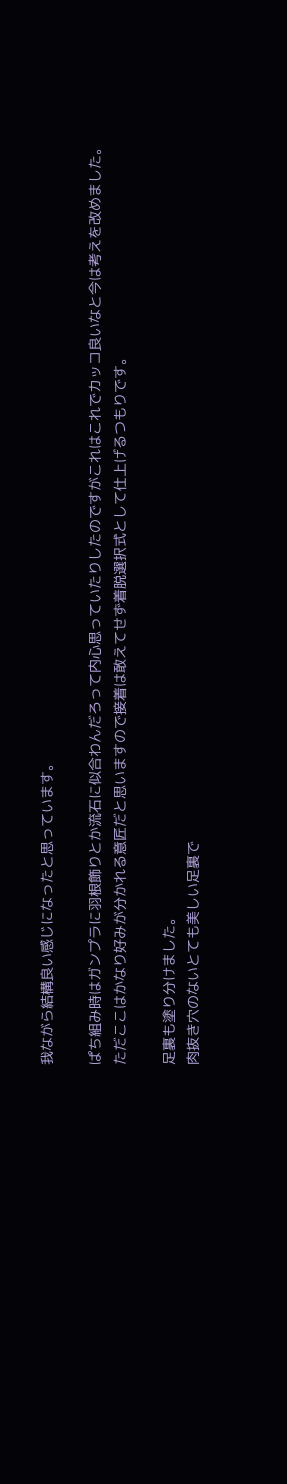我ながら結構良い感じになったと思っています。

ぱち組み時はガンプラに羽根飾りとか流石に似合わんだろって内心思っていたりしたのですがこれはこれでカッコ良いなと今は考えを改めました。
ただここはかなり好みが分かれる意匠だと思いますので接着は敢えてせず着脱選択式として仕上げるつもりです。

足裏も塗り分けました。
肉抜き穴のないとても美しい足裏で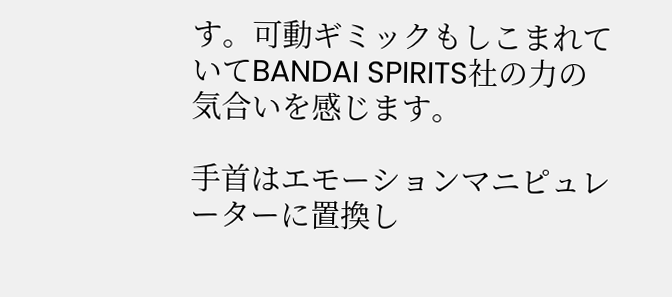す。可動ギミックもしこまれていてBANDAI SPIRITS社の力の気合いを感じます。

手首はエモーションマニピュレーターに置換し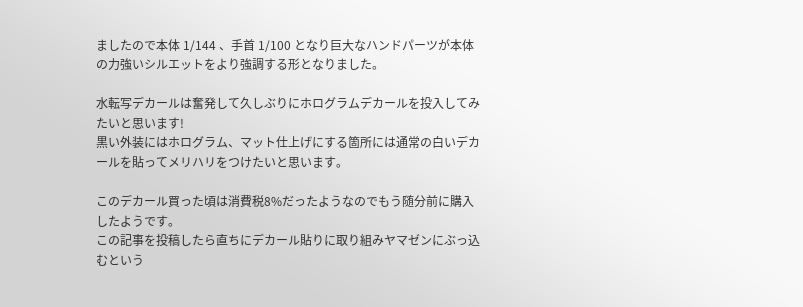ましたので本体 1/144 、手首 1/100 となり巨大なハンドパーツが本体の力強いシルエットをより強調する形となりました。

水転写デカールは奮発して久しぶりにホログラムデカールを投入してみたいと思います!
黒い外装にはホログラム、マット仕上げにする箇所には通常の白いデカールを貼ってメリハリをつけたいと思います。

このデカール買った頃は消費税8%だったようなのでもう随分前に購入したようです。
この記事を投稿したら直ちにデカール貼りに取り組みヤマゼンにぶっ込むという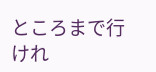ところまで行けれ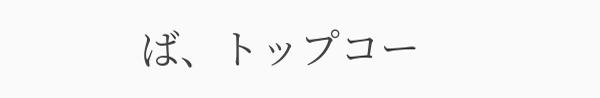ば、トップコー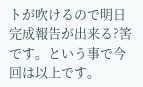トが吹けるので明日完成報告が出来る?筈です。という事で今回は以上です。